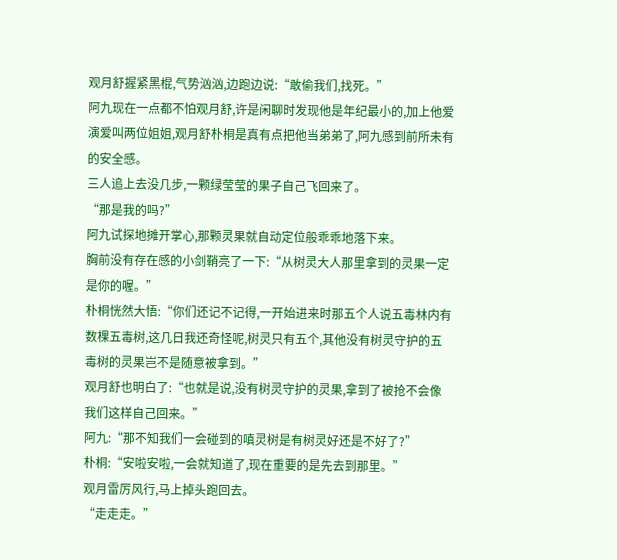观月舒握紧黑棍,气势汹汹,边跑边说:“敢偷我们,找死。”
阿九现在一点都不怕观月舒,许是闲聊时发现他是年纪最小的,加上他爱演爱叫两位姐姐,观月舒朴桐是真有点把他当弟弟了,阿九感到前所未有的安全感。
三人追上去没几步,一颗绿莹莹的果子自己飞回来了。
“那是我的吗?”
阿九试探地摊开掌心,那颗灵果就自动定位般乖乖地落下来。
胸前没有存在感的小剑鞘亮了一下:“从树灵大人那里拿到的灵果一定是你的喔。”
朴桐恍然大悟:“你们还记不记得,一开始进来时那五个人说五毒林内有数棵五毒树,这几日我还奇怪呢,树灵只有五个,其他没有树灵守护的五毒树的灵果岂不是随意被拿到。”
观月舒也明白了:“也就是说,没有树灵守护的灵果,拿到了被抢不会像我们这样自己回来。”
阿九:“那不知我们一会碰到的嗔灵树是有树灵好还是不好了?”
朴桐:“安啦安啦,一会就知道了,现在重要的是先去到那里。”
观月雷厉风行,马上掉头跑回去。
“走走走。”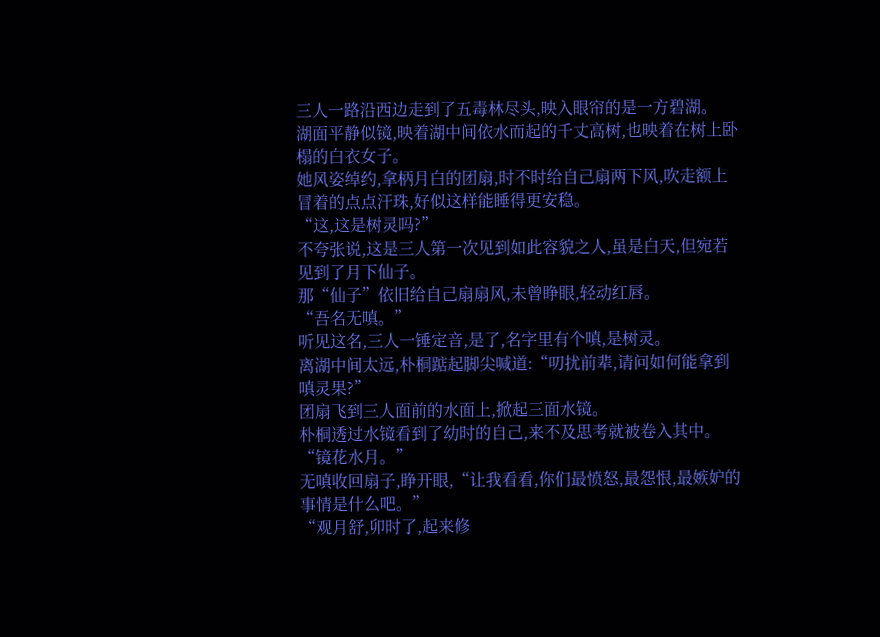三人一路沿西边走到了五毒林尽头,映入眼帘的是一方碧湖。
湖面平静似镜,映着湖中间依水而起的千丈高树,也映着在树上卧榻的白衣女子。
她风姿绰约,拿柄月白的团扇,时不时给自己扇两下风,吹走额上冒着的点点汗珠,好似这样能睡得更安稳。
“这,这是树灵吗?”
不夸张说,这是三人第一次见到如此容貌之人,虽是白天,但宛若见到了月下仙子。
那“仙子”依旧给自己扇扇风,未曾睁眼,轻动红唇。
“吾名无嗔。”
听见这名,三人一锤定音,是了,名字里有个嗔,是树灵。
离湖中间太远,朴桐踮起脚尖喊道:“叨扰前辈,请问如何能拿到嗔灵果?”
团扇飞到三人面前的水面上,掀起三面水镜。
朴桐透过水镜看到了幼时的自己,来不及思考就被卷入其中。
“镜花水月。”
无嗔收回扇子,睁开眼,“让我看看,你们最愤怒,最怨恨,最嫉妒的事情是什么吧。”
“观月舒,卯时了,起来修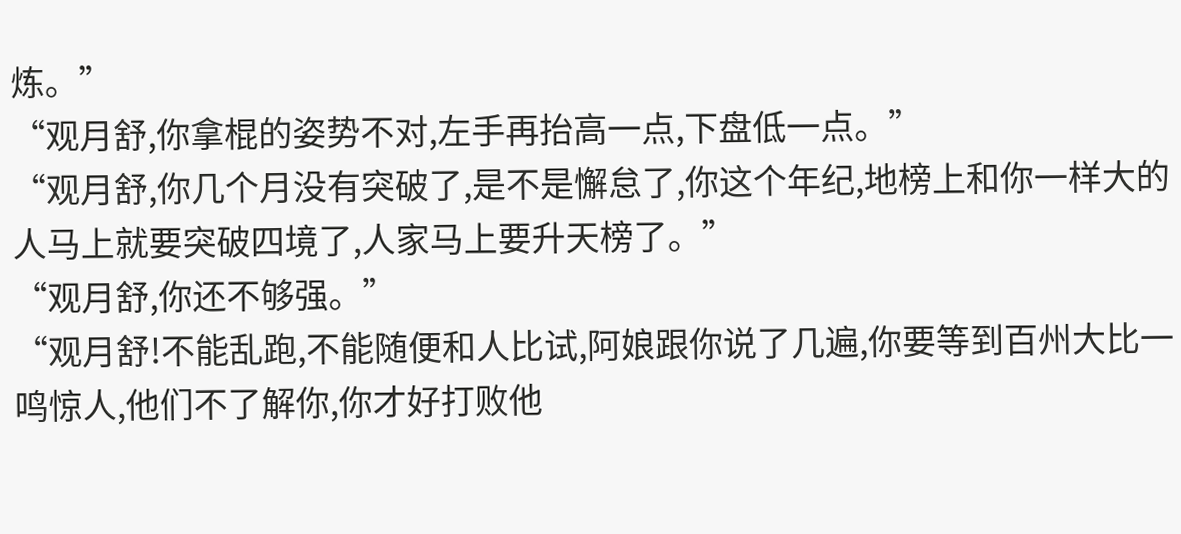炼。”
“观月舒,你拿棍的姿势不对,左手再抬高一点,下盘低一点。”
“观月舒,你几个月没有突破了,是不是懈怠了,你这个年纪,地榜上和你一样大的人马上就要突破四境了,人家马上要升天榜了。”
“观月舒,你还不够强。”
“观月舒!不能乱跑,不能随便和人比试,阿娘跟你说了几遍,你要等到百州大比一鸣惊人,他们不了解你,你才好打败他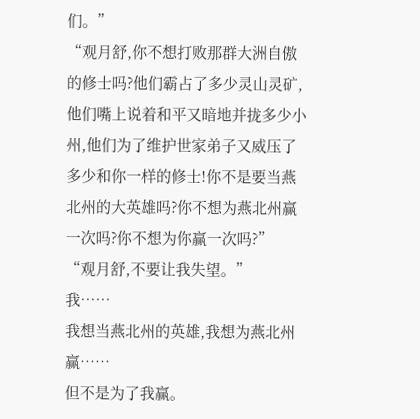们。”
“观月舒,你不想打败那群大洲自傲的修士吗?他们霸占了多少灵山灵矿,他们嘴上说着和平又暗地并拢多少小州,他们为了维护世家弟子又威压了多少和你一样的修士!你不是要当燕北州的大英雄吗?你不想为燕北州赢一次吗?你不想为你赢一次吗?”
“观月舒,不要让我失望。”
我……
我想当燕北州的英雄,我想为燕北州赢……
但不是为了我赢。